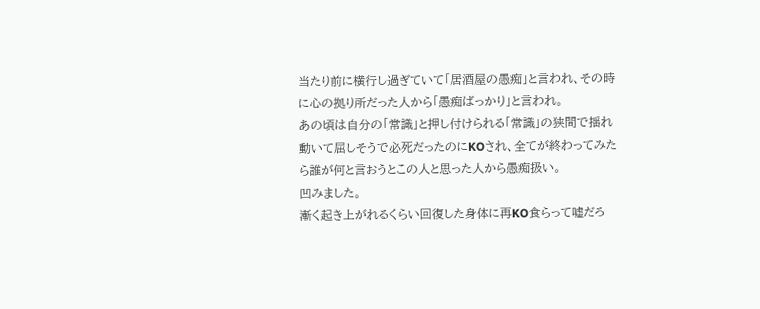当たり前に横行し過ぎていて「居酒屋の愚痴」と言われ、その時に心の拠り所だった人から「愚痴ばっかり」と言われ。
あの頃は自分の「常識」と押し付けられる「常識」の狭間で揺れ動いて屈しそうで必死だったのにKOされ、全てが終わってみたら誰が何と言おうとこの人と思った人から愚痴扱い。
凹みました。
漸く起き上がれるくらい回復した身体に再KO食らって嘘だろ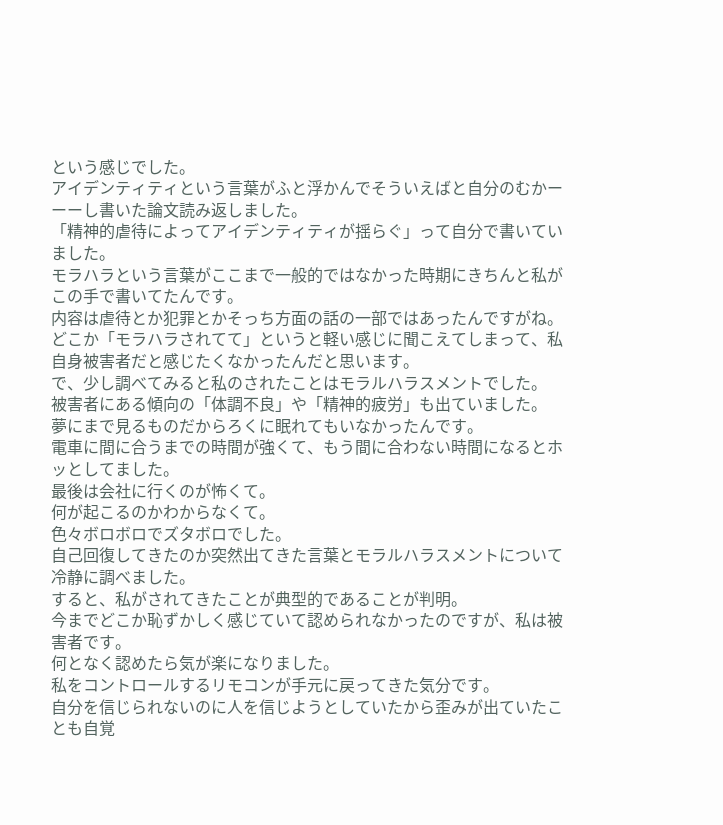という感じでした。
アイデンティティという言葉がふと浮かんでそういえばと自分のむかーーーし書いた論文読み返しました。
「精神的虐待によってアイデンティティが揺らぐ」って自分で書いていました。
モラハラという言葉がここまで一般的ではなかった時期にきちんと私がこの手で書いてたんです。
内容は虐待とか犯罪とかそっち方面の話の一部ではあったんですがね。
どこか「モラハラされてて」というと軽い感じに聞こえてしまって、私自身被害者だと感じたくなかったんだと思います。
で、少し調べてみると私のされたことはモラルハラスメントでした。
被害者にある傾向の「体調不良」や「精神的疲労」も出ていました。
夢にまで見るものだからろくに眠れてもいなかったんです。
電車に間に合うまでの時間が強くて、もう間に合わない時間になるとホッとしてました。
最後は会社に行くのが怖くて。
何が起こるのかわからなくて。
色々ボロボロでズタボロでした。
自己回復してきたのか突然出てきた言葉とモラルハラスメントについて冷静に調べました。
すると、私がされてきたことが典型的であることが判明。
今までどこか恥ずかしく感じていて認められなかったのですが、私は被害者です。
何となく認めたら気が楽になりました。
私をコントロールするリモコンが手元に戻ってきた気分です。
自分を信じられないのに人を信じようとしていたから歪みが出ていたことも自覚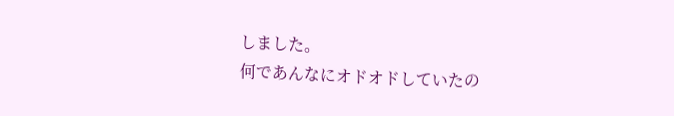しました。
何であんなにオドオドしていたの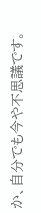か、自分でも今や不思議です。